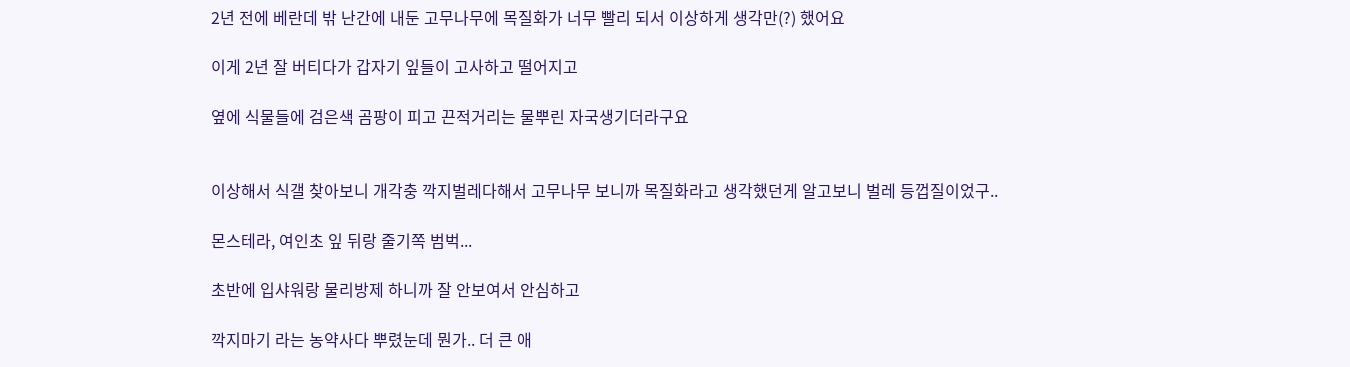2년 전에 베란데 밖 난간에 내둔 고무나무에 목질화가 너무 빨리 되서 이상하게 생각만(?) 했어요

이게 2년 잘 버티다가 갑자기 잎들이 고사하고 떨어지고

옆에 식물들에 검은색 곰팡이 피고 끈적거리는 물뿌린 자국생기더라구요


이상해서 식갤 찾아보니 개각충 깍지벌레다해서 고무나무 보니까 목질화라고 생각했던게 알고보니 벌레 등껍질이었구..

몬스테라, 여인초 잎 뒤랑 줄기쪽 범벅...

초반에 입샤워랑 물리방제 하니까 잘 안보여서 안심하고

깍지마기 라는 농약사다 뿌렸눈데 뭔가.. 더 큰 애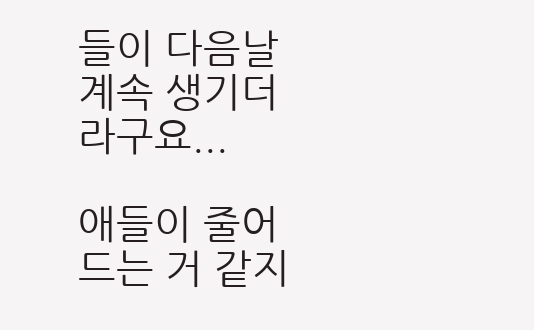들이 다음날 계속 생기더라구요...

애들이 줄어드는 거 같지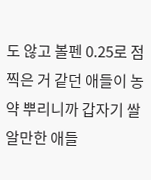도 않고 볼펜 0.25로 점 찍은 거 같던 애들이 농약 뿌리니까 갑자기 쌀알만한 애들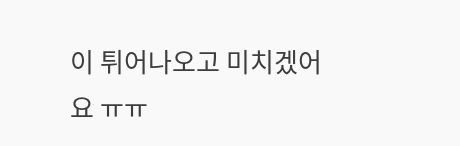이 튀어나오고 미치겠어요 ㅠㅠ